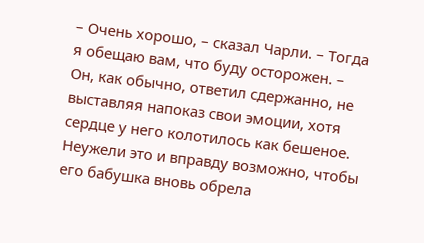– Очень хорошо, – сказал Чарли. – Тогда я обещаю вам, что буду осторожен. – Он, как обычно, ответил сдержанно, не выставляя напоказ свои эмоции, хотя сердце у него колотилось как бешеное. Неужели это и вправду возможно, чтобы его бабушка вновь обрела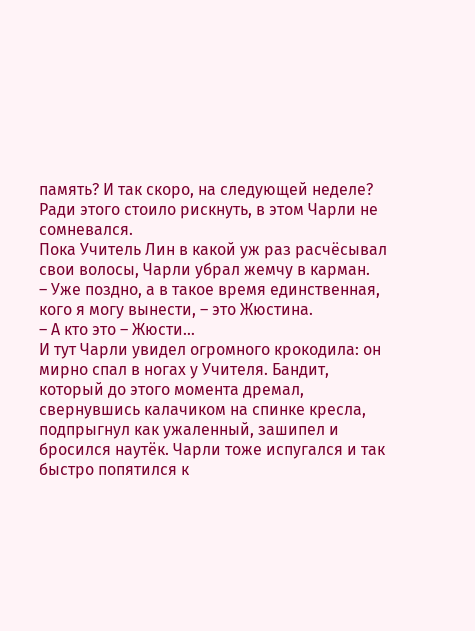память? И так скоро, на следующей неделе? Ради этого стоило рискнуть, в этом Чарли не сомневался.
Пока Учитель Лин в какой уж раз расчёсывал свои волосы, Чарли убрал жемчу в карман.
– Уже поздно, а в такое время единственная, кого я могу вынести, – это Жюстина.
– А кто это – Жюсти…
И тут Чарли увидел огромного крокодила: он мирно спал в ногах у Учителя. Бандит, который до этого момента дремал, свернувшись калачиком на спинке кресла, подпрыгнул как ужаленный, зашипел и бросился наутёк. Чарли тоже испугался и так быстро попятился к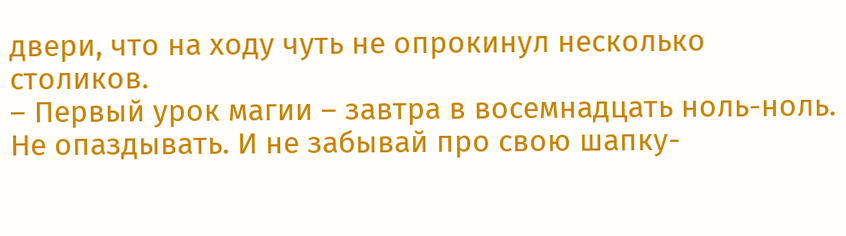двери, что на ходу чуть не опрокинул несколько столиков.
– Первый урок магии – завтра в восемнадцать ноль-ноль. Не опаздывать. И не забывай про свою шапку-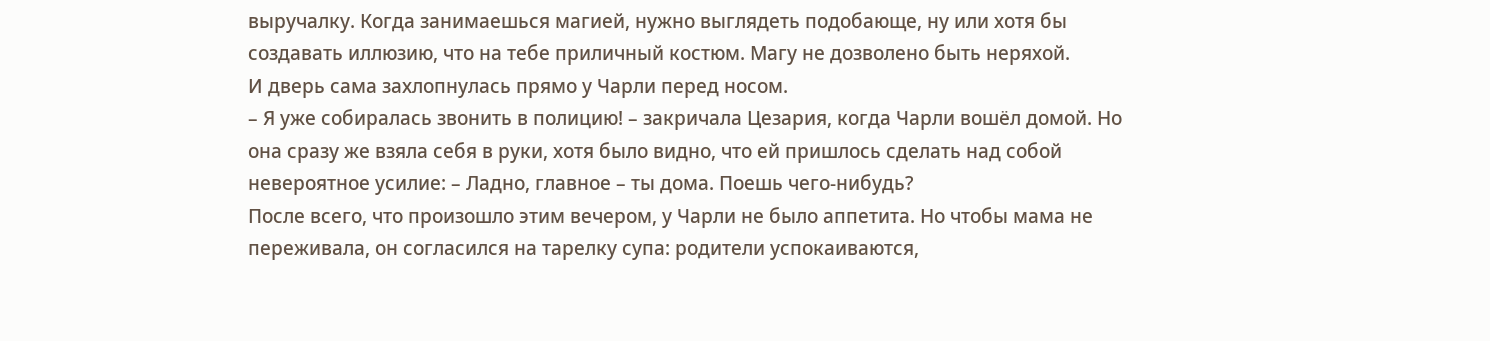выручалку. Когда занимаешься магией, нужно выглядеть подобающе, ну или хотя бы создавать иллюзию, что на тебе приличный костюм. Магу не дозволено быть неряхой.
И дверь сама захлопнулась прямо у Чарли перед носом.
– Я уже собиралась звонить в полицию! – закричала Цезария, когда Чарли вошёл домой. Но она сразу же взяла себя в руки, хотя было видно, что ей пришлось сделать над собой невероятное усилие: – Ладно, главное – ты дома. Поешь чего-нибудь?
После всего, что произошло этим вечером, у Чарли не было аппетита. Но чтобы мама не переживала, он согласился на тарелку супа: родители успокаиваются,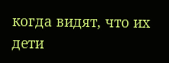когда видят, что их дети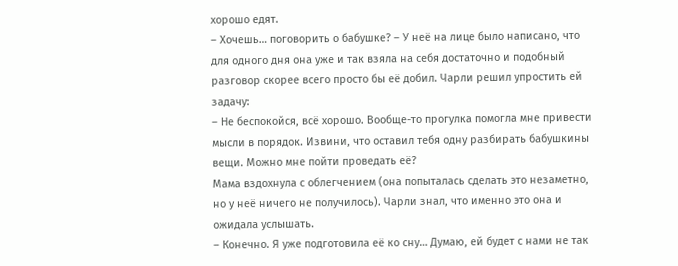хорошо едят.
– Хочешь… поговорить о бабушке? – У неё на лице было написано, что для одного дня она уже и так взяла на себя достаточно и подобный разговор скорее всего просто бы её добил. Чарли решил упростить ей задачу:
– Не беспокойся, всё хорошо. Вообще-то прогулка помогла мне привести мысли в порядок. Извини, что оставил тебя одну разбирать бабушкины вещи. Можно мне пойти проведать её?
Мама вздохнула с облегчением (она попыталась сделать это незаметно, но у неё ничего не получилось). Чарли знал, что именно это она и ожидала услышать.
– Конечно. Я уже подготовила её ко сну… Думаю, ей будет с нами не так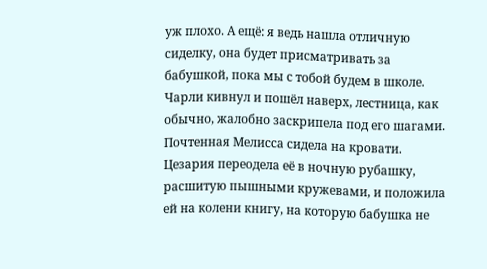уж плохо. А ещё: я ведь нашла отличную сиделку, она будет присматривать за бабушкой, пока мы с тобой будем в школе.
Чарли кивнул и пошёл наверх, лестница, как обычно, жалобно заскрипела под его шагами.
Почтенная Мелисса сидела на кровати. Цезария переодела её в ночную рубашку, расшитую пышными кружевами, и положила ей на колени книгу, на которую бабушка не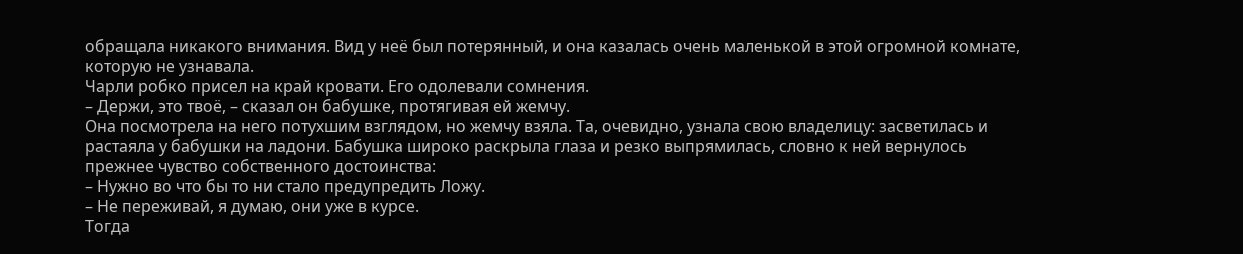обращала никакого внимания. Вид у неё был потерянный, и она казалась очень маленькой в этой огромной комнате, которую не узнавала.
Чарли робко присел на край кровати. Его одолевали сомнения.
– Держи, это твоё, – сказал он бабушке, протягивая ей жемчу.
Она посмотрела на него потухшим взглядом, но жемчу взяла. Та, очевидно, узнала свою владелицу: засветилась и растаяла у бабушки на ладони. Бабушка широко раскрыла глаза и резко выпрямилась, словно к ней вернулось прежнее чувство собственного достоинства:
– Нужно во что бы то ни стало предупредить Ложу.
– Не переживай, я думаю, они уже в курсе.
Тогда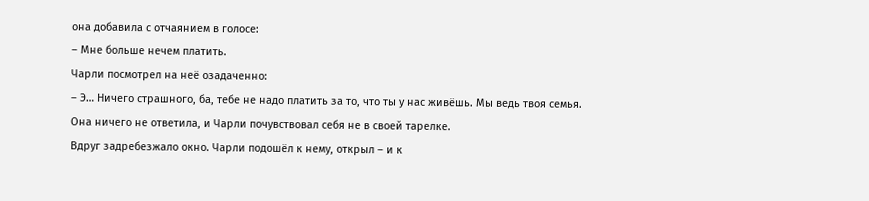она добавила с отчаянием в голосе:
– Мне больше нечем платить.
Чарли посмотрел на неё озадаченно:
– Э… Ничего страшного, ба, тебе не надо платить за то, что ты у нас живёшь. Мы ведь твоя семья.
Она ничего не ответила, и Чарли почувствовал себя не в своей тарелке.
Вдруг задребезжало окно. Чарли подошёл к нему, открыл – и к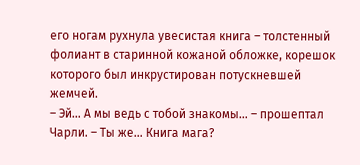его ногам рухнула увесистая книга – толстенный фолиант в старинной кожаной обложке, корешок которого был инкрустирован потускневшей жемчей.
– Эй… А мы ведь с тобой знакомы… – прошептал Чарли. – Ты же… Книга мага?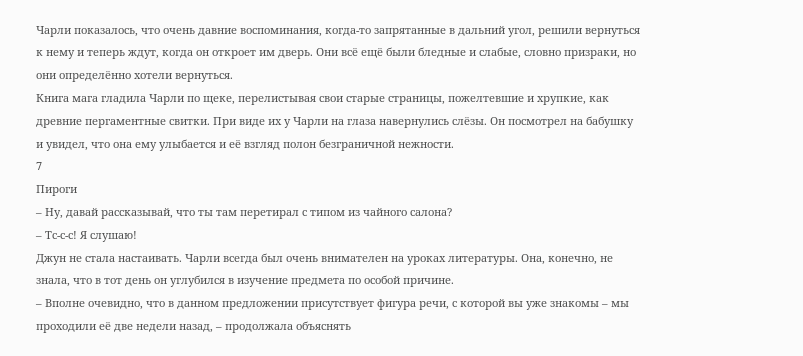Чарли показалось, что очень давние воспоминания, когда-то запрятанные в дальний угол, решили вернуться к нему и теперь ждут, когда он откроет им дверь. Они всё ещё были бледные и слабые, словно призраки, но они определённо хотели вернуться.
Книга мага гладила Чарли по щеке, перелистывая свои старые страницы, пожелтевшие и хрупкие, как древние пергаментные свитки. При виде их у Чарли на глаза навернулись слёзы. Он посмотрел на бабушку и увидел, что она ему улыбается и её взгляд полон безграничной нежности.
7
Пироги
– Ну, давай рассказывай, что ты там перетирал с типом из чайного салона?
– Тс-с-с! Я слушаю!
Джун не стала настаивать. Чарли всегда был очень внимателен на уроках литературы. Она, конечно, не знала, что в тот день он углубился в изучение предмета по особой причине.
– Вполне очевидно, что в данном предложении присутствует фигура речи, с которой вы уже знакомы – мы проходили её две недели назад, – продолжала объяснять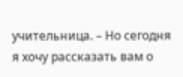учительница. – Но сегодня я хочу рассказать вам о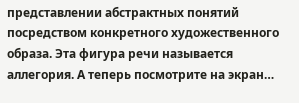представлении абстрактных понятий посредством конкретного художественного образа. Эта фигура речи называется аллегория. А теперь посмотрите на экран…